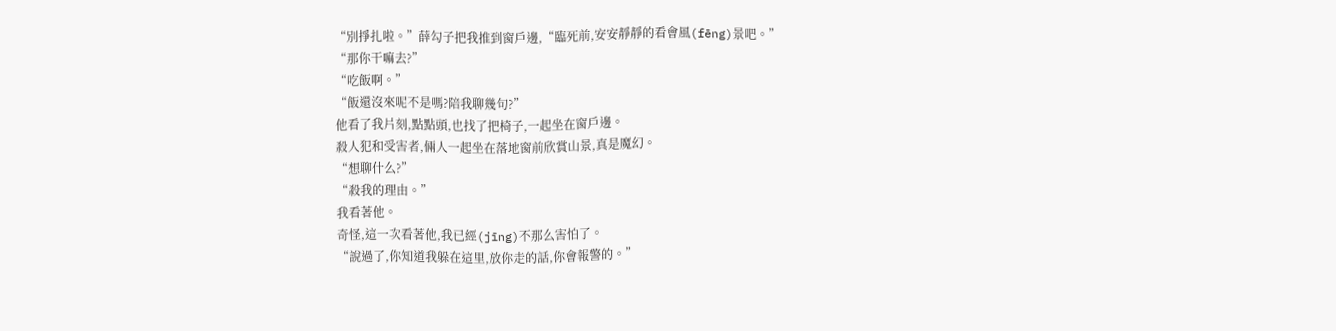“別掙扎啦。”薛勾子把我推到窗戶邊,“臨死前,安安靜靜的看會風(fēng)景吧。”
“那你干嘛去?”
“吃飯啊。”
“飯還沒來呢不是嗎?陪我聊幾句?”
他看了我片刻,點點頭,也找了把椅子,一起坐在窗戶邊。
殺人犯和受害者,倆人一起坐在落地窗前欣賞山景,真是魔幻。
“想聊什么?”
“殺我的理由。”
我看著他。
奇怪,這一次看著他,我已經(jīng)不那么害怕了。
“說過了,你知道我躲在這里,放你走的話,你會報警的。”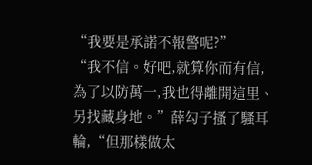“我要是承諾不報警呢?”
“我不信。好吧,就算你而有信,為了以防萬一,我也得離開這里、另找藏身地。”薛勾子搔了騷耳輪,“但那樣做太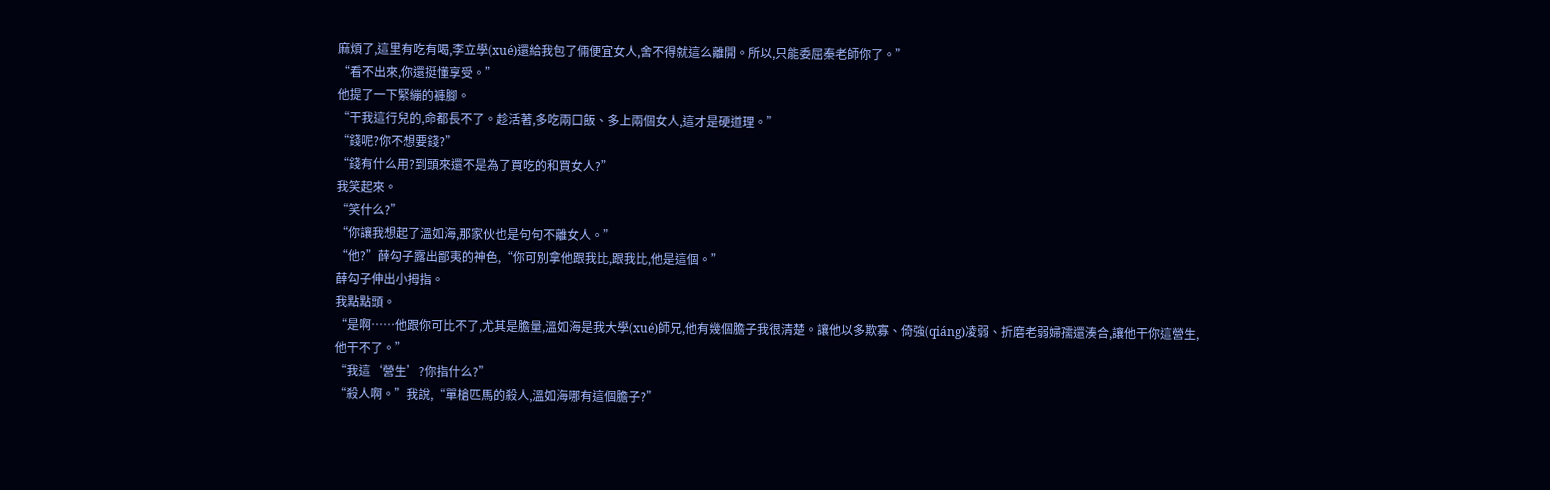麻煩了,這里有吃有喝,李立學(xué)還給我包了倆便宜女人,舍不得就這么離開。所以,只能委屈秦老師你了。”
“看不出來,你還挺懂享受。”
他提了一下緊繃的褲腳。
“干我這行兒的,命都長不了。趁活著,多吃兩口飯、多上兩個女人,這才是硬道理。”
“錢呢?你不想要錢?”
“錢有什么用?到頭來還不是為了買吃的和買女人?”
我笑起來。
“笑什么?”
“你讓我想起了溫如海,那家伙也是句句不離女人。”
“他?”薛勾子露出鄙夷的神色,“你可別拿他跟我比,跟我比,他是這個。”
薛勾子伸出小拇指。
我點點頭。
“是啊……他跟你可比不了,尤其是膽量,溫如海是我大學(xué)師兄,他有幾個膽子我很清楚。讓他以多欺寡、倚強(qiáng)凌弱、折磨老弱婦孺還湊合,讓他干你這營生,他干不了。”
“我這‘營生’?你指什么?”
“殺人啊。”我說,“單槍匹馬的殺人,溫如海哪有這個膽子?”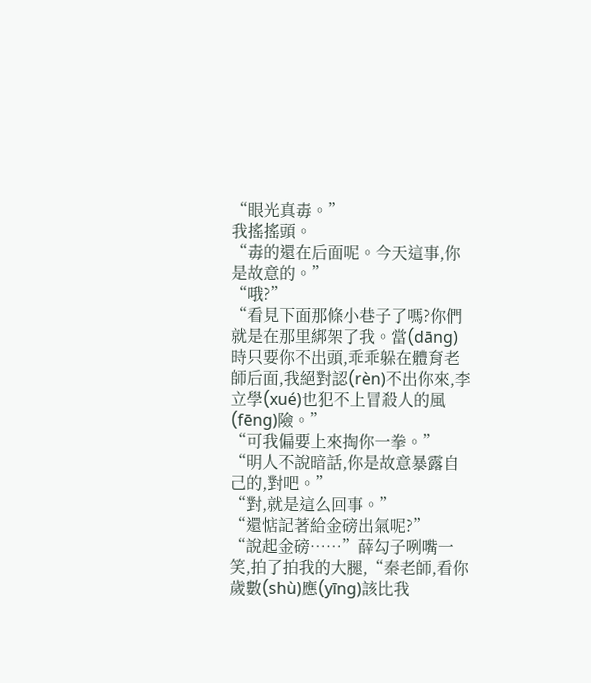“眼光真毒。”
我搖搖頭。
“毒的還在后面呢。今天這事,你是故意的。”
“哦?”
“看見下面那條小巷子了嗎?你們就是在那里綁架了我。當(dāng)時只要你不出頭,乖乖躲在體育老師后面,我絕對認(rèn)不出你來,李立學(xué)也犯不上冒殺人的風(fēng)險。”
“可我偏要上來掏你一拳。”
“明人不說暗話,你是故意暴露自己的,對吧。”
“對,就是這么回事。”
“還惦記著給金磅出氣呢?”
“說起金磅……”薛勾子咧嘴一笑,拍了拍我的大腿,“秦老師,看你歲數(shù)應(yīng)該比我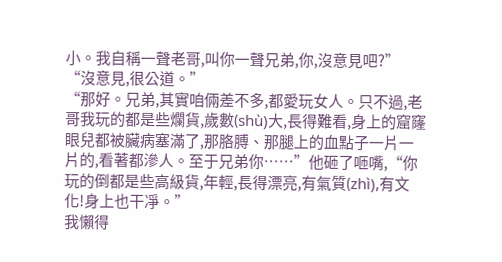小。我自稱一聲老哥,叫你一聲兄弟,你,沒意見吧?”
“沒意見,很公道。”
“那好。兄弟,其實咱倆差不多,都愛玩女人。只不過,老哥我玩的都是些爛貨,歲數(shù)大,長得難看,身上的窟窿眼兒都被臟病塞滿了,那胳膊、那腿上的血點子一片一片的,看著都滲人。至于兄弟你……”他砸了咂嘴,“你玩的倒都是些高級貨,年輕,長得漂亮,有氣質(zhì),有文化!身上也干凈。”
我懶得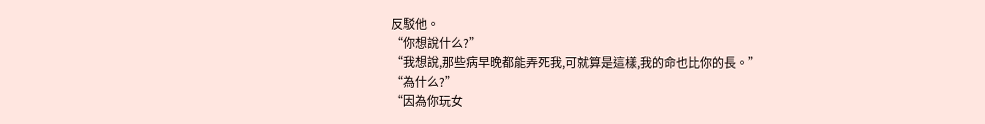反駁他。
“你想說什么?”
“我想說,那些病早晚都能弄死我,可就算是這樣,我的命也比你的長。”
“為什么?”
“因為你玩女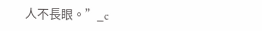人不長眼。”_c